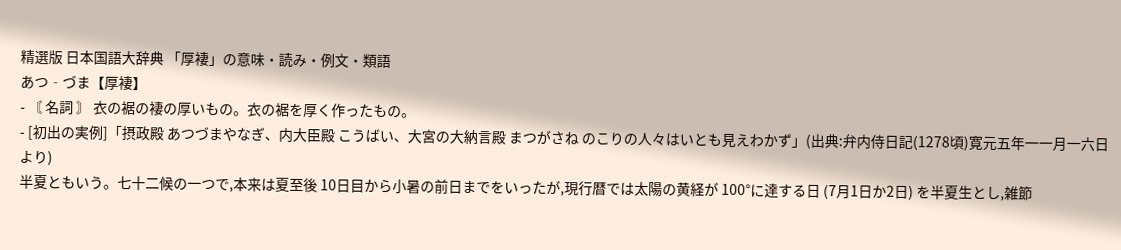精選版 日本国語大辞典 「厚褄」の意味・読み・例文・類語
あつ‐づま【厚褄】
- 〘 名詞 〙 衣の裾の褄の厚いもの。衣の裾を厚く作ったもの。
- [初出の実例]「摂政殿 あつづまやなぎ、内大臣殿 こうばい、大宮の大納言殿 まつがさね のこりの人々はいとも見えわかず」(出典:弁内侍日記(1278頃)寛元五年一一月一六日より)
半夏ともいう。七十二候の一つで,本来は夏至後 10日目から小暑の前日までをいったが,現行暦では太陽の黄経が 100°に達する日 (7月1日か2日) を半夏生とし,雑節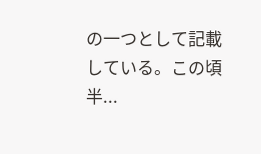の一つとして記載している。この頃半...